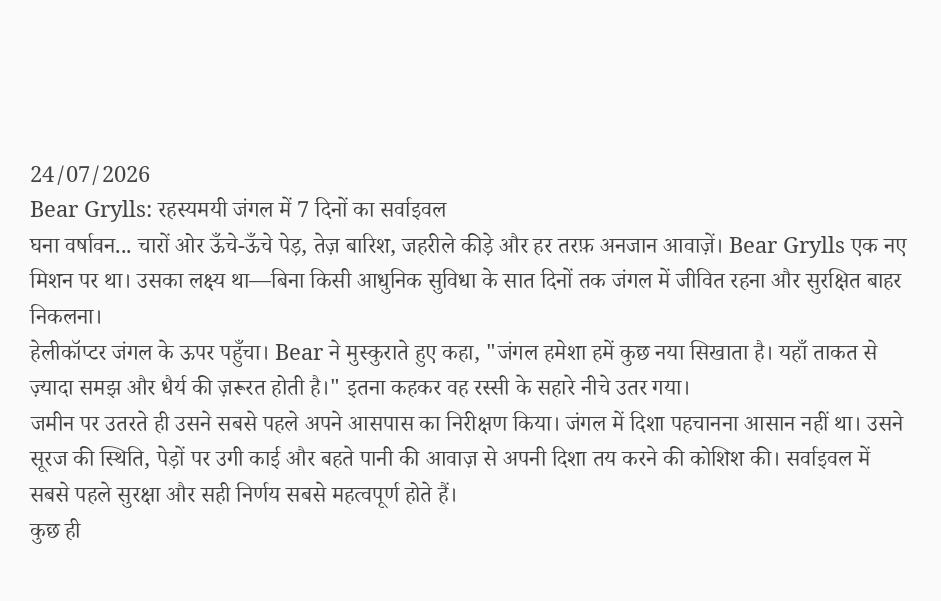24/07/2026
Bear Grylls: रहस्यमयी जंगल में 7 दिनों का सर्वाइवल
घना वर्षावन... चारों ओर ऊँचे-ऊँचे पेड़, तेज़ बारिश, जहरीले कीड़े और हर तरफ़ अनजान आवाज़ें। Bear Grylls एक नए मिशन पर था। उसका लक्ष्य था—बिना किसी आधुनिक सुविधा के सात दिनों तक जंगल में जीवित रहना और सुरक्षित बाहर निकलना।
हेलीकॉप्टर जंगल के ऊपर पहुँचा। Bear ने मुस्कुराते हुए कहा, "जंगल हमेशा हमें कुछ नया सिखाता है। यहाँ ताकत से ज़्यादा समझ और धैर्य की ज़रूरत होती है।" इतना कहकर वह रस्सी के सहारे नीचे उतर गया।
जमीन पर उतरते ही उसने सबसे पहले अपने आसपास का निरीक्षण किया। जंगल में दिशा पहचानना आसान नहीं था। उसने सूरज की स्थिति, पेड़ों पर उगी काई और बहते पानी की आवाज़ से अपनी दिशा तय करने की कोशिश की। सर्वाइवल में सबसे पहले सुरक्षा और सही निर्णय सबसे महत्वपूर्ण होते हैं।
कुछ ही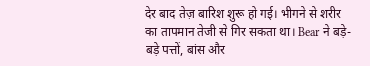देर बाद तेज़ बारिश शुरू हो गई। भीगने से शरीर का तापमान तेजी से गिर सकता था। Bear ने बड़े-बड़े पत्तों, बांस और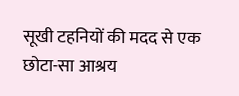सूखी टहनियों की मदद से एक छोटा-सा आश्रय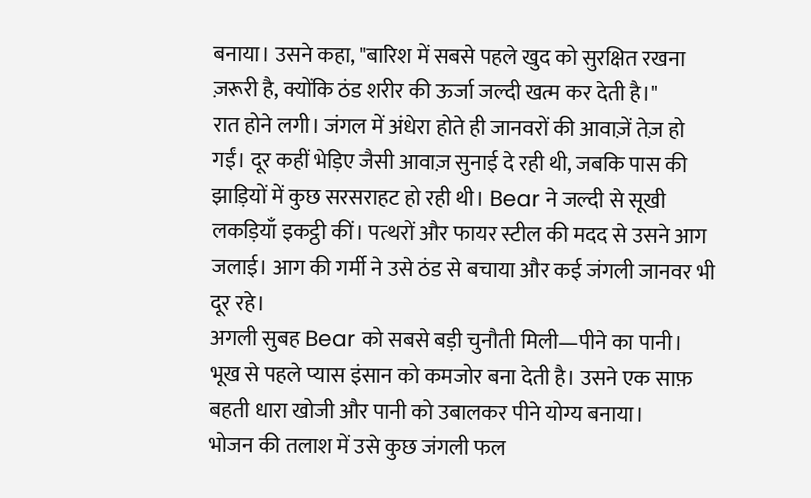बनाया। उसने कहा, "बारिश में सबसे पहले खुद को सुरक्षित रखना ज़रूरी है, क्योंकि ठंड शरीर की ऊर्जा जल्दी खत्म कर देती है।"
रात होने लगी। जंगल में अंधेरा होते ही जानवरों की आवाज़ें तेज़ हो गईं। दूर कहीं भेड़िए जैसी आवाज़ सुनाई दे रही थी, जबकि पास की झाड़ियों में कुछ सरसराहट हो रही थी। Bear ने जल्दी से सूखी लकड़ियाँ इकट्ठी कीं। पत्थरों और फायर स्टील की मदद से उसने आग जलाई। आग की गर्मी ने उसे ठंड से बचाया और कई जंगली जानवर भी दूर रहे।
अगली सुबह Bear को सबसे बड़ी चुनौती मिली—पीने का पानी। भूख से पहले प्यास इंसान को कमजोर बना देती है। उसने एक साफ़ बहती धारा खोजी और पानी को उबालकर पीने योग्य बनाया।
भोजन की तलाश में उसे कुछ जंगली फल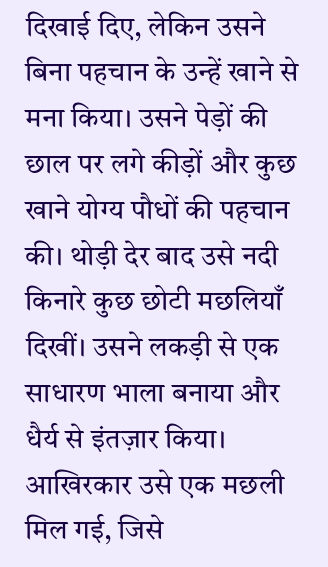दिखाई दिए, लेकिन उसने बिना पहचान के उन्हें खाने से मना किया। उसने पेड़ों की छाल पर लगे कीड़ों और कुछ खाने योग्य पौधों की पहचान की। थोड़ी देर बाद उसे नदी किनारे कुछ छोटी मछलियाँ दिखीं। उसने लकड़ी से एक साधारण भाला बनाया और धैर्य से इंतज़ार किया। आखिरकार उसे एक मछली मिल गई, जिसे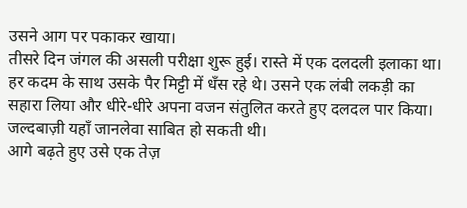उसने आग पर पकाकर खाया।
तीसरे दिन जंगल की असली परीक्षा शुरू हुई। रास्ते में एक दलदली इलाका था। हर कदम के साथ उसके पैर मिट्टी में धँस रहे थे। उसने एक लंबी लकड़ी का सहारा लिया और धीरे-धीरे अपना वजन संतुलित करते हुए दलदल पार किया। जल्दबाज़ी यहाँ जानलेवा साबित हो सकती थी।
आगे बढ़ते हुए उसे एक तेज़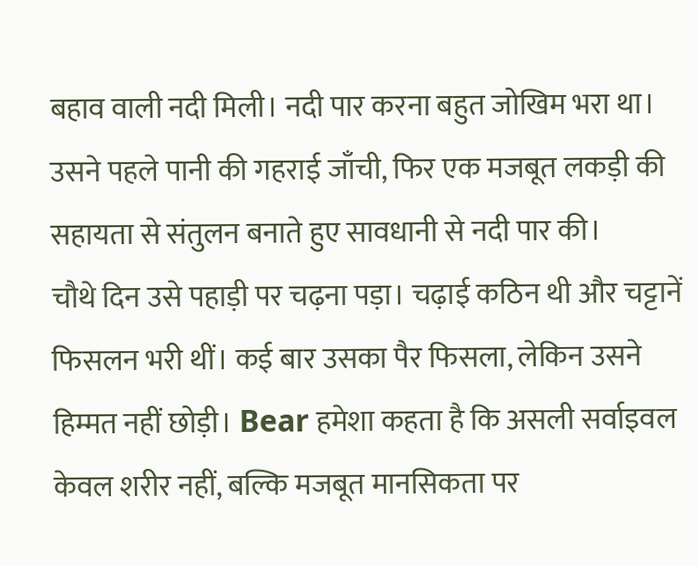बहाव वाली नदी मिली। नदी पार करना बहुत जोखिम भरा था। उसने पहले पानी की गहराई जाँची, फिर एक मजबूत लकड़ी की सहायता से संतुलन बनाते हुए सावधानी से नदी पार की।
चौथे दिन उसे पहाड़ी पर चढ़ना पड़ा। चढ़ाई कठिन थी और चट्टानें फिसलन भरी थीं। कई बार उसका पैर फिसला, लेकिन उसने हिम्मत नहीं छोड़ी। Bear हमेशा कहता है कि असली सर्वाइवल केवल शरीर नहीं, बल्कि मजबूत मानसिकता पर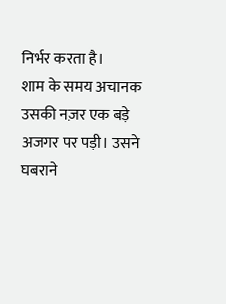निर्भर करता है।
शाम के समय अचानक उसकी नज़र एक बड़े अजगर पर पड़ी। उसने घबराने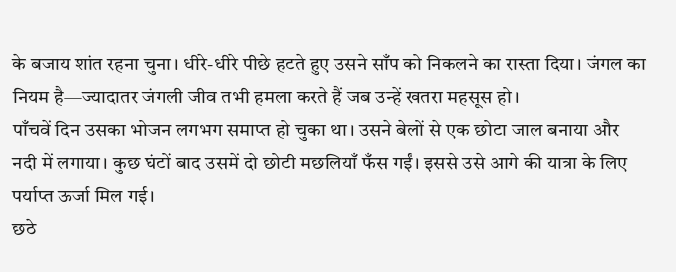के बजाय शांत रहना चुना। धीरे-धीरे पीछे हटते हुए उसने साँप को निकलने का रास्ता दिया। जंगल का नियम है—ज्यादातर जंगली जीव तभी हमला करते हैं जब उन्हें खतरा महसूस हो।
पाँचवें दिन उसका भोजन लगभग समाप्त हो चुका था। उसने बेलों से एक छोटा जाल बनाया और नदी में लगाया। कुछ घंटों बाद उसमें दो छोटी मछलियाँ फँस गईं। इससे उसे आगे की यात्रा के लिए पर्याप्त ऊर्जा मिल गई।
छठे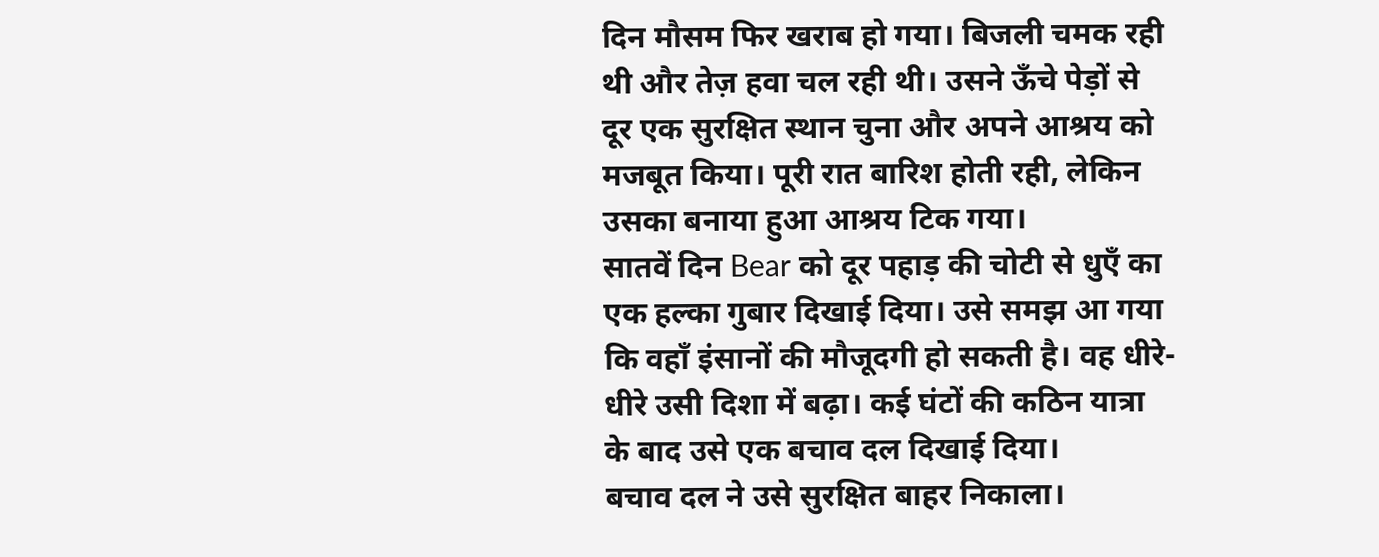दिन मौसम फिर खराब हो गया। बिजली चमक रही थी और तेज़ हवा चल रही थी। उसने ऊँचे पेड़ों से दूर एक सुरक्षित स्थान चुना और अपने आश्रय को मजबूत किया। पूरी रात बारिश होती रही, लेकिन उसका बनाया हुआ आश्रय टिक गया।
सातवें दिन Bear को दूर पहाड़ की चोटी से धुएँ का एक हल्का गुबार दिखाई दिया। उसे समझ आ गया कि वहाँ इंसानों की मौजूदगी हो सकती है। वह धीरे-धीरे उसी दिशा में बढ़ा। कई घंटों की कठिन यात्रा के बाद उसे एक बचाव दल दिखाई दिया।
बचाव दल ने उसे सुरक्षित बाहर निकाला।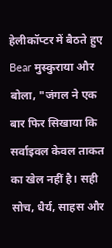हेलीकॉप्टर में बैठते हुए Bear मुस्कुराया और बोला, "जंगल ने एक बार फिर सिखाया कि सर्वाइवल केवल ताकत का खेल नहीं है। सही सोच, धैर्य, साहस और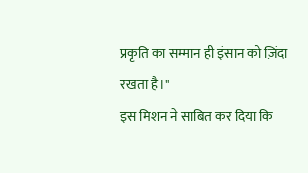प्रकृति का सम्मान ही इंसान को ज़िंदा रखता है।"
इस मिशन ने साबित कर दिया कि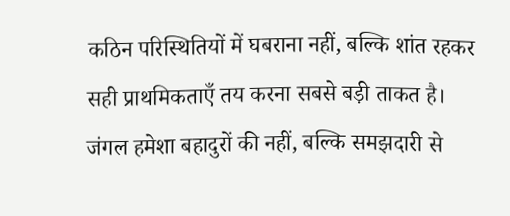कठिन परिस्थितियों में घबराना नहीं, बल्कि शांत रहकर सही प्राथमिकताएँ तय करना सबसे बड़ी ताकत है। जंगल हमेशा बहादुरों की नहीं, बल्कि समझदारी से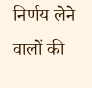निर्णय लेने वालों की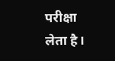परीक्षा लेता है।